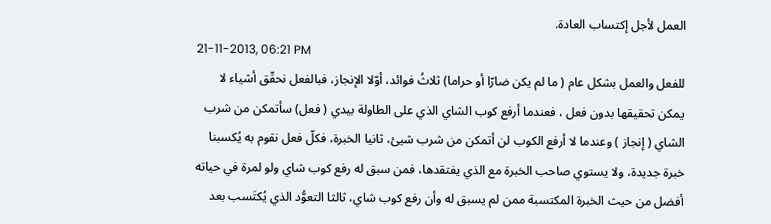العمل لأجل إكتساب العادة.
21-11-2013, 06:21 PM
للفعل والعمل بشكل عام ( ما لم يكن ضارّا أو حراما) ثلاثُ فوائد، أوّلا الإنجاز، فبالفعل نحقّق أشياء لا يمكن تحقيقها بدون فعل ، فعندما أرفع كوب الشاي الذي على الطاولة بيدي ( فعل) سأتمكن من شرب الشاي ( إنجاز ) وعندما لا أرفع الكوب لن أتمكن من شرب شيئ، ثانيا الخبرة، فكلّ فعل نقوم به يُكسبنا خبرة جديدة، ولا يستوي صاحب الخبرة مع الذي يفتقدها، فمن سبق له رفع كوب شاي ولو لمرة في حياته أفضل من حيث الخبرة المكتسبة ممن لم يسبق له وأن رفع كوب شاي، ثالثا التعوُّد الذي يُكتَسب بعد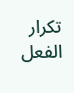تكرار الفعل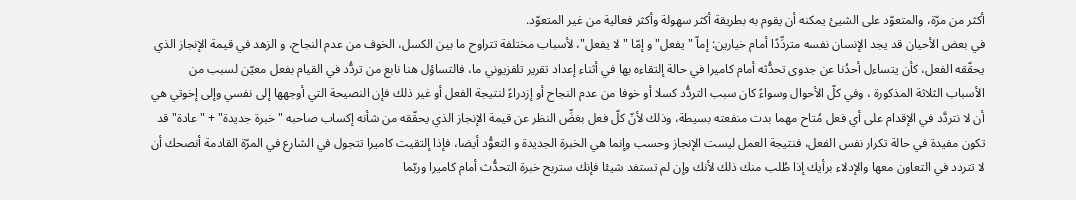أكثر من مرّة، والمتعوّد على الشيئ يمكنه أن يقوم به بطريقة أكثر سهولة وأكثر فعالية من غير المتعوّد.
في بعض الأحيان قد يجد الإنسان نفسه متردِّدًا أمام خيارين: إماّ "يفعل" و إمّا "لا يفعل"، لأسباب مختلفة تتراوح ما بين الكسل، الخوف من عدم النجاح، و الزهد في قيمة الإنجاز الذي يحقّقه الفعل، كأن يتساءل أحدُنا عن جدوى تحدُّثه أمام كاميرا في حالة إلتقاءه بها في أثناء إعداد تقرير تلفزيوني ما، فالتساؤل هنا نابع من تردُّد في القيام بفعل معيّن لسبب من الأسباب الثلاثة المذكورة ، وفي كلّ الأحوال وسواءً كان سبب التردُّد كسلا أو خوفا من عدم النجاح أو إزدراءً لنتيجة الفعل أو غير ذلك فإن النصيحة التي أوجهها إلى نفسي وإلى إخوتي هي أن لا نتردَّد في الإقدام على أي فعل مُتاح مهما بدت منفعته بسيطة، وذلك لأنّ كلّ فعل بغضِّ النظر عن قيمة الإنجاز الذي يحقّقه من شأنه إكساب صاحبه "خبرة جديدة" + "عادة" قد تكون مفيدة في حالة تكرار نفس الفعل، فنتيجة العمل ليست الإنجاز وحسب وإنما هي الخبرة الجديدة و التعوُّد أيضا، فإذا إلتقيت كاميرا تتجول في الشارع في المرّة القادمة أنصحك أن لا تتردد في التعاون معها والإدلاء برأيك إذا طُلب منك ذلك لأنك وإن لم تستفد شيئا فإنك ستربح خبرة التحدُّث أمام كاميرا وربّما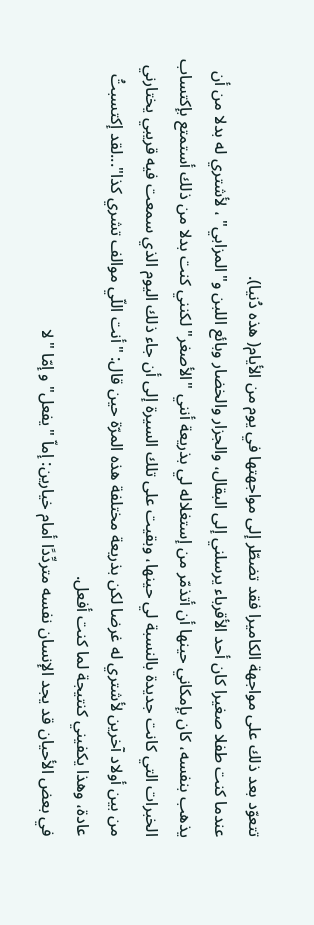تتعوّد بعد ذلك على مواجهة الكاميرا فقد تضطّر إلى مواجهتها في يوم من الأيام( هذه دُنيا).
عندما كنت طفلا صغيرا كان أحد الأقرباء يرسلني إلى البقال، والجزار والخضار وبائع اللبن و"المزابي" ، لأشتري له بدلا من أن يذهب بنفسه، كان بإمكاني حينها أن أتذمّر من إستغلاله لي بذريعة أنني "الأصغر" لكنني كنت بدلا من ذلك أستمتع بإكتساب الخبرات التي كانت جديدة بالنسبة لي حينها، وبقيت على تلك السيرة إلى أن جاء ذلك اليوم الذي سمعت فيه قريبي يختارني من بين أولاد آخرين لأشتري له غرضا لكن بذريعة مختلفة هذه المرّة حين قال: "أنت اللّي موالف تشري كذا"...لقد إكتسبتُ عادة، وهذا يكفيني كنتيجة لما كنت أفعل.
في بعض الأحيان قد يجد الإنسان نفسه متردِّدًا أمام خيارين: إماّ "يفعل" و إمّا "لا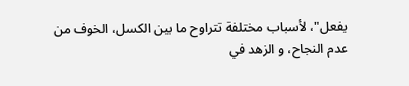يفعل"، لأسباب مختلفة تتراوح ما بين الكسل، الخوف من عدم النجاح، و الزهد في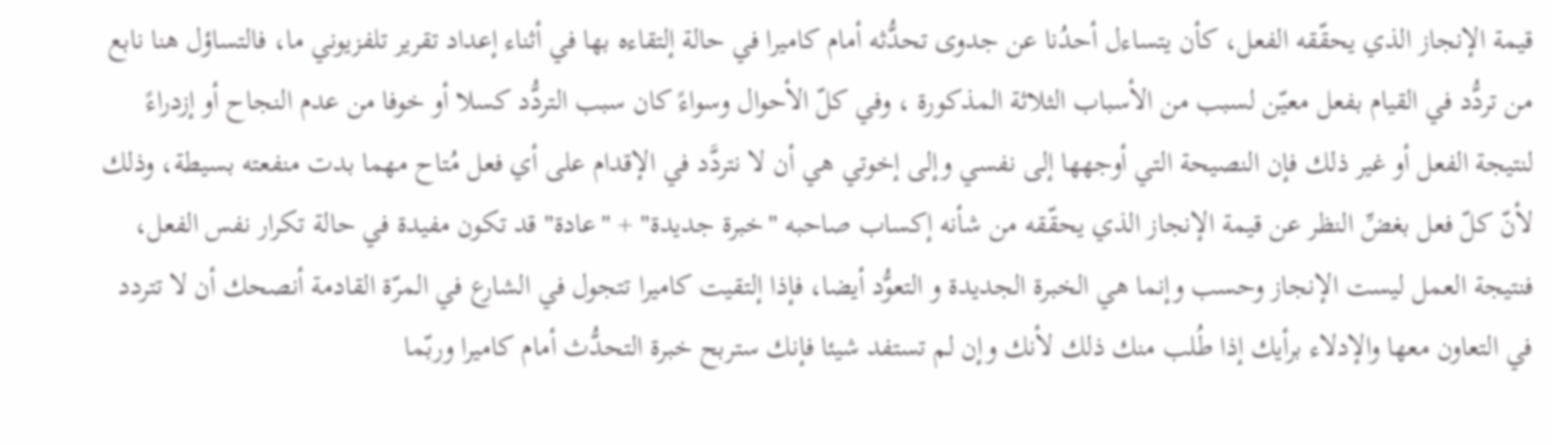قيمة الإنجاز الذي يحقّقه الفعل، كأن يتساءل أحدُنا عن جدوى تحدُّثه أمام كاميرا في حالة إلتقاءه بها في أثناء إعداد تقرير تلفزيوني ما، فالتساؤل هنا نابع من تردُّد في القيام بفعل معيّن لسبب من الأسباب الثلاثة المذكورة ، وفي كلّ الأحوال وسواءً كان سبب التردُّد كسلا أو خوفا من عدم النجاح أو إزدراءً لنتيجة الفعل أو غير ذلك فإن النصيحة التي أوجهها إلى نفسي وإلى إخوتي هي أن لا نتردَّد في الإقدام على أي فعل مُتاح مهما بدت منفعته بسيطة، وذلك لأنّ كلّ فعل بغضِّ النظر عن قيمة الإنجاز الذي يحقّقه من شأنه إكساب صاحبه "خبرة جديدة" + "عادة" قد تكون مفيدة في حالة تكرار نفس الفعل، فنتيجة العمل ليست الإنجاز وحسب وإنما هي الخبرة الجديدة و التعوُّد أيضا، فإذا إلتقيت كاميرا تتجول في الشارع في المرّة القادمة أنصحك أن لا تتردد في التعاون معها والإدلاء برأيك إذا طُلب منك ذلك لأنك وإن لم تستفد شيئا فإنك ستربح خبرة التحدُّث أمام كاميرا وربّما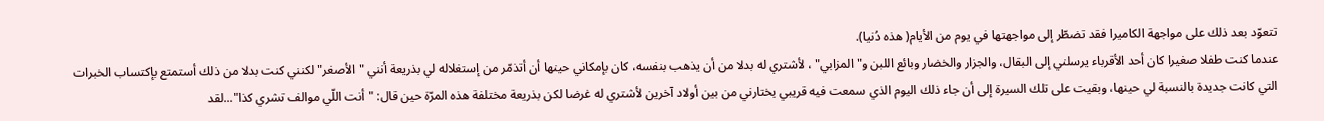تتعوّد بعد ذلك على مواجهة الكاميرا فقد تضطّر إلى مواجهتها في يوم من الأيام( هذه دُنيا).
عندما كنت طفلا صغيرا كان أحد الأقرباء يرسلني إلى البقال، والجزار والخضار وبائع اللبن و"المزابي" ، لأشتري له بدلا من أن يذهب بنفسه، كان بإمكاني حينها أن أتذمّر من إستغلاله لي بذريعة أنني "الأصغر" لكنني كنت بدلا من ذلك أستمتع بإكتساب الخبرات التي كانت جديدة بالنسبة لي حينها، وبقيت على تلك السيرة إلى أن جاء ذلك اليوم الذي سمعت فيه قريبي يختارني من بين أولاد آخرين لأشتري له غرضا لكن بذريعة مختلفة هذه المرّة حين قال: "أنت اللّي موالف تشري كذا"...لقد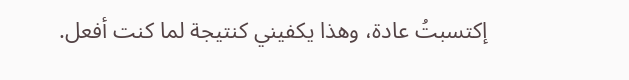إكتسبتُ عادة، وهذا يكفيني كنتيجة لما كنت أفعل.